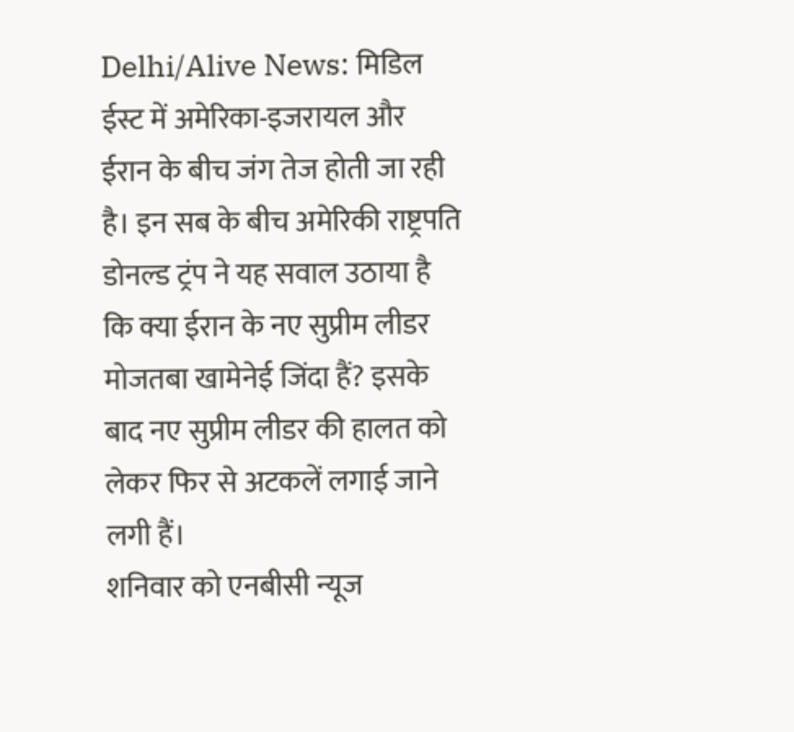Delhi/Alive News: मिडिल ईस्ट में अमेरिका-इजरायल और ईरान के बीच जंग तेज होती जा रही है। इन सब के बीच अमेरिकी राष्ट्रपति डोनल्ड ट्रंप ने यह सवाल उठाया है कि क्या ईरान के नए सुप्रीम लीडर मोजतबा खामेनेई जिंदा हैं? इसके बाद नए सुप्रीम लीडर की हालत को लेकर फिर से अटकलें लगाई जाने लगी हैं।
शनिवार को एनबीसी न्यूज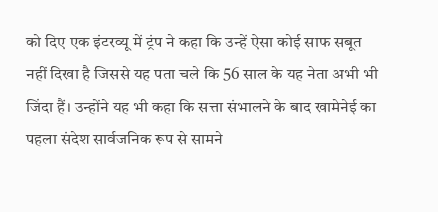को दिए एक इंटरव्यू में ट्रंप ने कहा कि उन्हें ऐसा कोई साफ सबूत नहीं दिखा है जिससे यह पता चले कि 56 साल के यह नेता अभी भी जिंदा हैं। उन्होंने यह भी कहा कि सत्ता संभालने के बाद खामेनेई का पहला संदेश सार्वजनिक रूप से सामने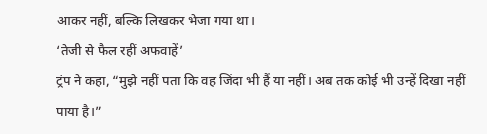आकर नहीं, बल्कि लिखकर भेजा गया था।
‘तेजी से फैल रहीं अफवाहें’
ट्रंप ने कहा, “मुझे नहीं पता कि वह जिंदा भी हैं या नहीं। अब तक कोई भी उन्हें दिखा नहीं पाया है।”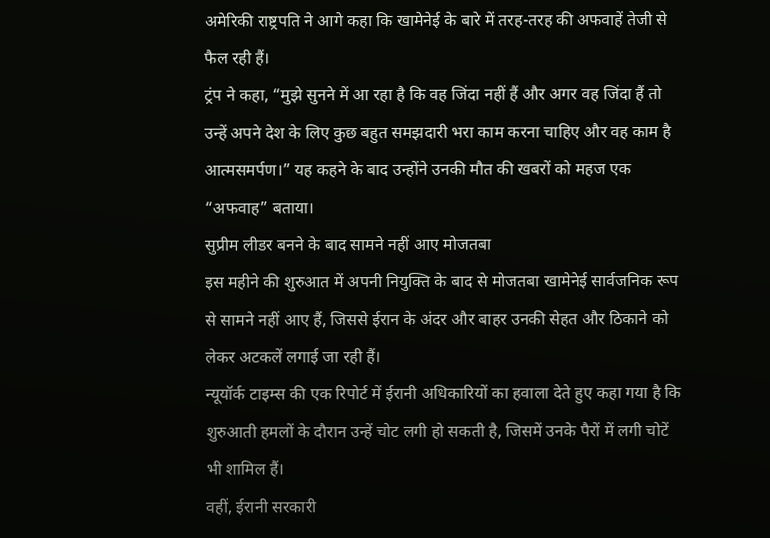अमेरिकी राष्ट्रपति ने आगे कहा कि खामेनेई के बारे में तरह-तरह की अफवाहें तेजी से फैल रही हैं।
ट्रंप ने कहा, “मुझे सुनने में आ रहा है कि वह जिंदा नहीं हैं और अगर वह जिंदा हैं तो उन्हें अपने देश के लिए कुछ बहुत समझदारी भरा काम करना चाहिए और वह काम है आत्मसमर्पण।” यह कहने के बाद उन्होंने उनकी मौत की खबरों को महज एक “अफवाह” बताया।
सुप्रीम लीडर बनने के बाद सामने नहीं आए मोजतबा
इस महीने की शुरुआत में अपनी नियुक्ति के बाद से मोजतबा खामेनेई सार्वजनिक रूप से सामने नहीं आए हैं, जिससे ईरान के अंदर और बाहर उनकी सेहत और ठिकाने को लेकर अटकलें लगाई जा रही हैं।
न्यूयॉर्क टाइम्स की एक रिपोर्ट में ईरानी अधिकारियों का हवाला देते हुए कहा गया है कि शुरुआती हमलों के दौरान उन्हें चोट लगी हो सकती है, जिसमें उनके पैरों में लगी चोटें भी शामिल हैं।
वहीं, ईरानी सरकारी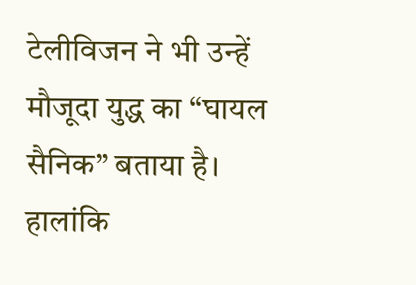टेलीविजन ने भी उन्हें मौजूदा युद्ध का “घायल सैनिक” बताया है। हालांकि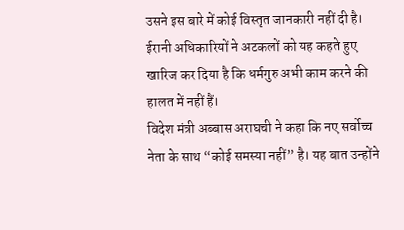उसने इस बारे में कोई विस्तृत जानकारी नहीं दी है। ईरानी अधिकारियों ने अटकलों को यह कहते हुए खारिज कर दिया है कि धर्मगुरु अभी काम करने की हालत में नहीं हैं।
विदेश मंत्री अब्बास अराघची ने कहा कि नए सर्वोच्च नेता के साथ “कोई समस्या नहीं” है। यह बात उन्होंने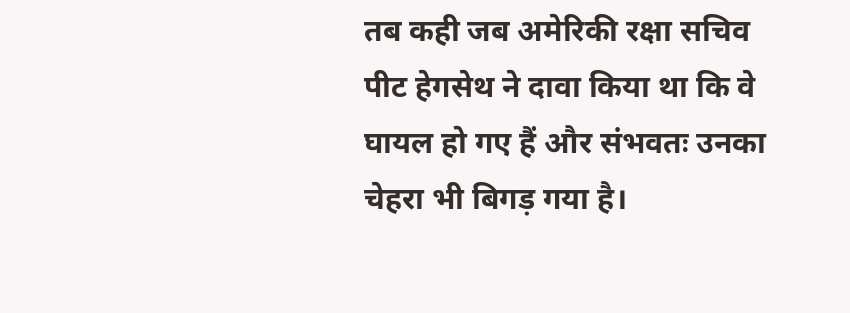तब कही जब अमेरिकी रक्षा सचिव पीट हेगसेथ ने दावा किया था कि वे घायल हो गए हैं और संभवतः उनका चेहरा भी बिगड़ गया है।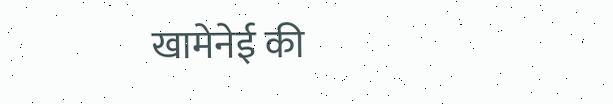खामेनेई की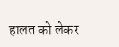हालत को लेकर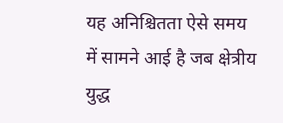यह अनिश्चितता ऐसे समय में सामने आई है जब क्षेत्रीय युद्ध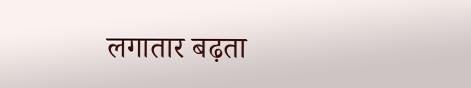लगातार बढ़ता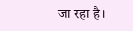जा रहा है।